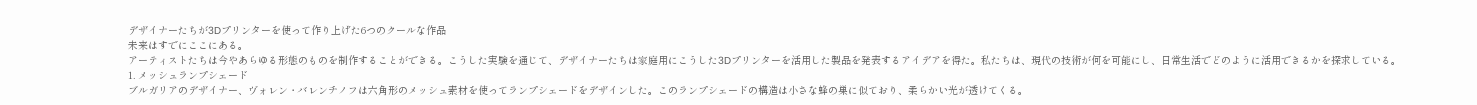デザイナーたちが3Dプリンターを使って作り上げた6つのクールな作品
未来はすでにここにある。
アーティストたちは今やあらゆる形態のものを制作することができる。こうした実験を通じて、デザイナーたちは家庭用にこうした3Dプリンターを活用した製品を発表するアイデアを得た。私たちは、現代の技術が何を可能にし、日常生活でどのように活用できるかを探求している。
1. メッシュランプシェード
ブルガリアのデザイナー、ヴォレン・バレンチノフは六角形のメッシュ素材を使ってランプシェードをデザインした。このランプシェードの構造は小さな蜂の巣に似ており、柔らかい光が透けてくる。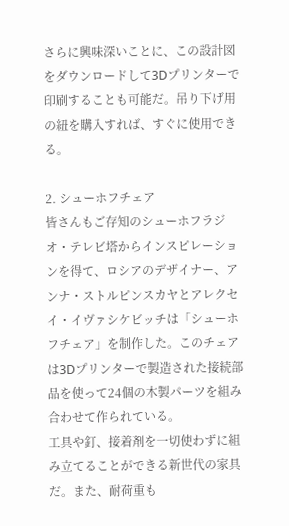さらに興味深いことに、この設計図をダウンロードして3Dプリンターで印刷することも可能だ。吊り下げ用の紐を購入すれば、すぐに使用できる。

2. シューホフチェア
皆さんもご存知のシューホフラジオ・テレビ塔からインスピレーションを得て、ロシアのデザイナー、アンナ・ストルピンスカヤとアレクセイ・イヴァシケビッチは「シューホフチェア」を制作した。このチェアは3Dプリンターで製造された接続部品を使って24個の木製パーツを組み合わせて作られている。
工具や釘、接着剤を一切使わずに組み立てることができる新世代の家具だ。また、耐荷重も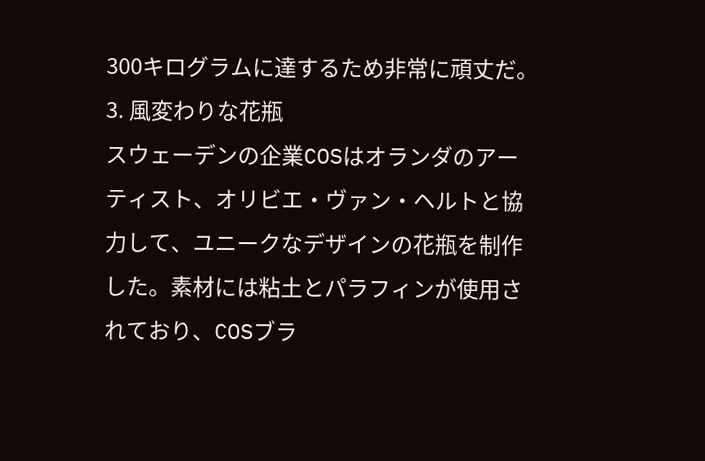300キログラムに達するため非常に頑丈だ。
3. 風変わりな花瓶
スウェーデンの企業COSはオランダのアーティスト、オリビエ・ヴァン・ヘルトと協力して、ユニークなデザインの花瓶を制作した。素材には粘土とパラフィンが使用されており、COSブラ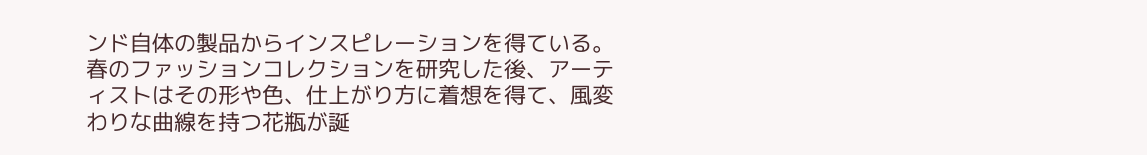ンド自体の製品からインスピレーションを得ている。春のファッションコレクションを研究した後、アーティストはその形や色、仕上がり方に着想を得て、風変わりな曲線を持つ花瓶が誕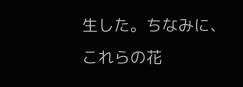生した。ちなみに、これらの花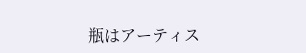瓶はアーティス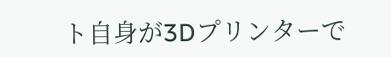ト自身が3Dプリンターで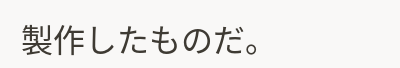製作したものだ。